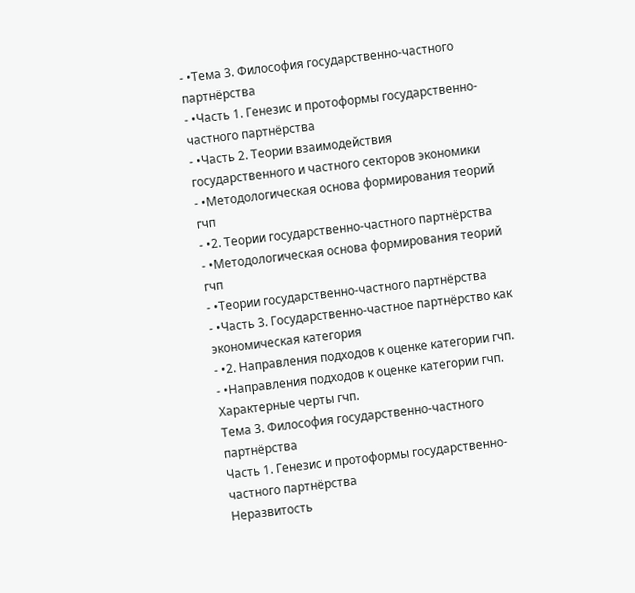- •Тема 3. Философия государственно-частного партнёрства
- •Часть 1. Генезис и протоформы государственно-частного партнёрства
- •Часть 2. Теории взаимодействия государственного и частного секторов экономики
- •Методологическая основа формирования теорий гчп
- •2. Теории государственно-частного партнёрства
- •Методологическая основа формирования теорий гчп
- •Теории государственно-частного партнёрства
- •Часть 3. Государственно-частное партнёрство как экономическая категория
- •2. Направления подходов к оценке категории гчп.
- •Направления подходов к оценке категории гчп. Характерные черты гчп.
Тема 3. Философия государственно-частного партнёрства
Часть 1. Генезис и протоформы государственно-частного партнёрства
Неразвитость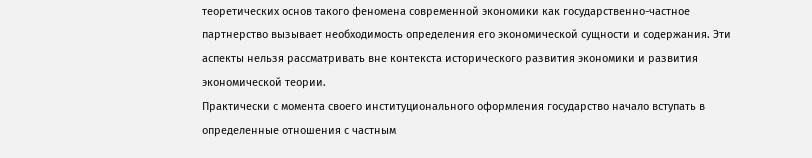теоретических основ такого феномена современной экономики как государственно-частное партнерство вызывает необходимость определения его экономической сущности и содержания. Эти аспекты нельзя рассматривать вне контекста исторического развития экономики и развития экономической теории.
Практически с момента своего институционального оформления государство начало вступать в определенные отношения с частным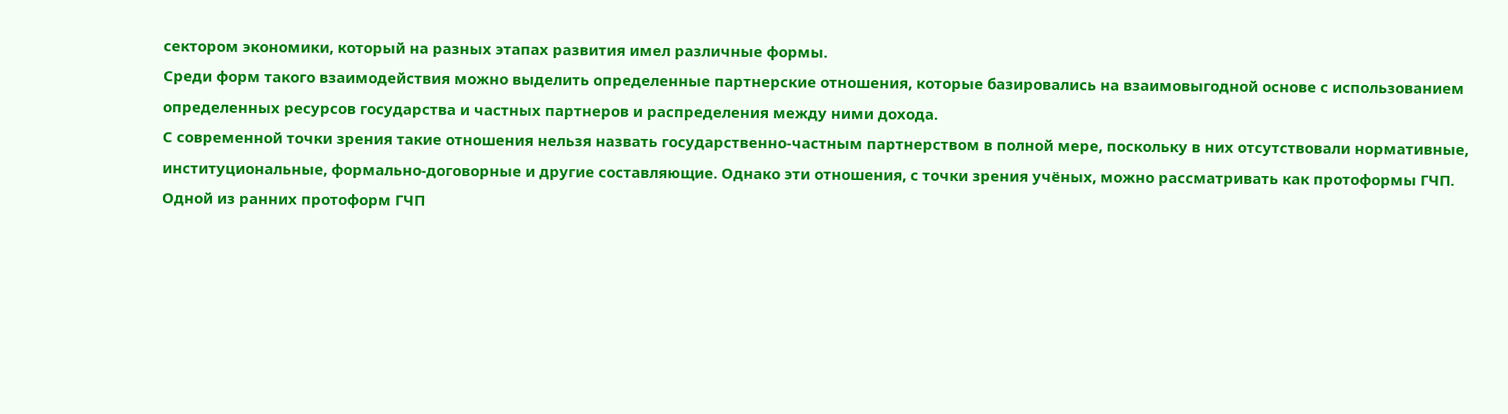сектором экономики, который на разных этапах развития имел различные формы.
Среди форм такого взаимодействия можно выделить определенные партнерские отношения, которые базировались на взаимовыгодной основе с использованием определенных ресурсов государства и частных партнеров и распределения между ними дохода.
С современной точки зрения такие отношения нельзя назвать государственно-частным партнерством в полной мере, поскольку в них отсутствовали нормативные, институциональные, формально-договорные и другие составляющие. Однако эти отношения, с точки зрения учёных, можно рассматривать как протоформы ГЧП.
Одной из ранних протоформ ГЧП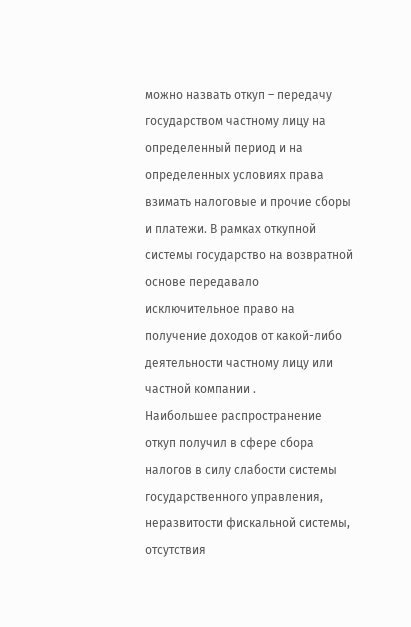можно назвать откуп – передачу государством частному лицу на определенный период и на определенных условиях права взимать налоговые и прочие сборы и платежи. В рамках откупной системы государство на возвратной основе передавало исключительное право на получение доходов от какой-либо деятельности частному лицу или частной компании .
Наибольшее распространение откуп получил в сфере сбора налогов в силу слабости системы государственного управления, неразвитости фискальной системы, отсутствия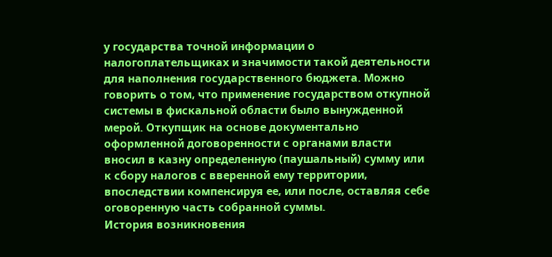у государства точной информации о налогоплательщиках и значимости такой деятельности для наполнения государственного бюджета. Можно говорить о том, что применение государством откупной системы в фискальной области было вынужденной мерой. Откупщик на основе документально оформленной договоренности с органами власти вносил в казну определенную (паушальный) сумму или к сбору налогов с вверенной ему территории, впоследствии компенсируя ее, или после, оставляя себе оговоренную часть собранной суммы.
История возникновения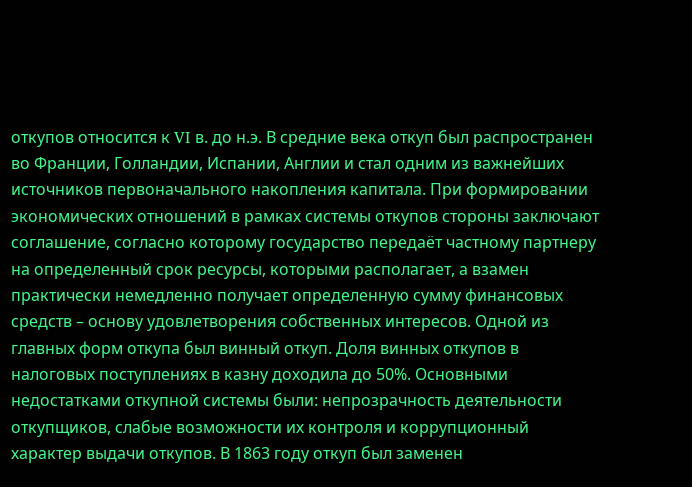откупов относится к VI в. до н.э. В средние века откуп был распространен во Франции, Голландии, Испании, Англии и стал одним из важнейших источников первоначального накопления капитала. При формировании экономических отношений в рамках системы откупов стороны заключают соглашение, согласно которому государство передаёт частному партнеру на определенный срок ресурсы, которыми располагает, а взамен практически немедленно получает определенную сумму финансовых средств – основу удовлетворения собственных интересов. Одной из главных форм откупа был винный откуп. Доля винных откупов в налоговых поступлениях в казну доходила до 50%. Основными недостатками откупной системы были: непрозрачность деятельности откупщиков, слабые возможности их контроля и коррупционный характер выдачи откупов. В 1863 году откуп был заменен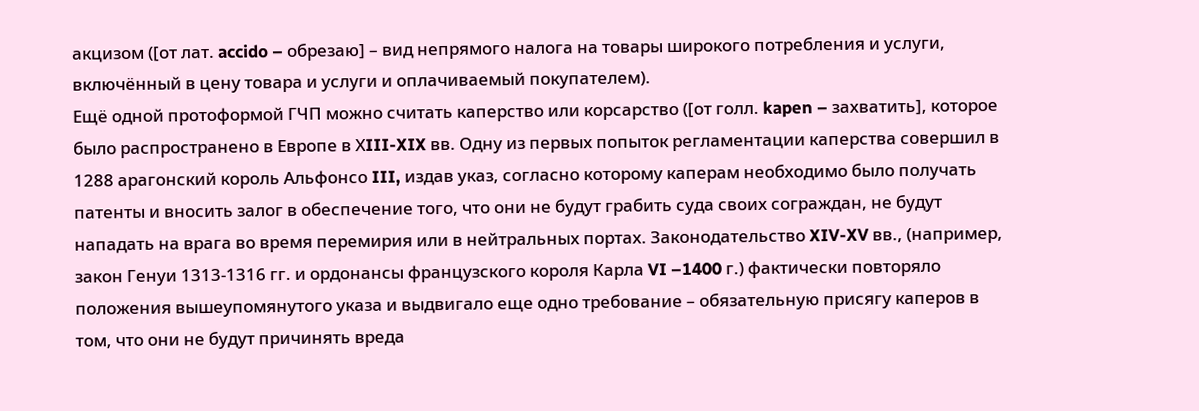акцизом ([от лат. accido – обрезаю] – вид непрямого налога на товары широкого потребления и услуги, включённый в цену товара и услуги и оплачиваемый покупателем).
Ещё одной протоформой ГЧП можно считать каперство или корсарство ([от голл. kapen – захватить], которое было распространено в Европе в ХIII-XIX вв. Одну из первых попыток регламентации каперства совершил в 1288 арагонский король Альфонсо III, издав указ, согласно которому каперам необходимо было получать патенты и вносить залог в обеспечение того, что они не будут грабить суда своих сограждан, не будут нападать на врага во время перемирия или в нейтральных портах. Законодательство XIV-XV вв., (например, закон Генуи 1313-1316 гг. и ордонансы французского короля Карла VI –1400 г.) фактически повторяло положения вышеупомянутого указа и выдвигало еще одно требование – обязательную присягу каперов в том, что они не будут причинять вреда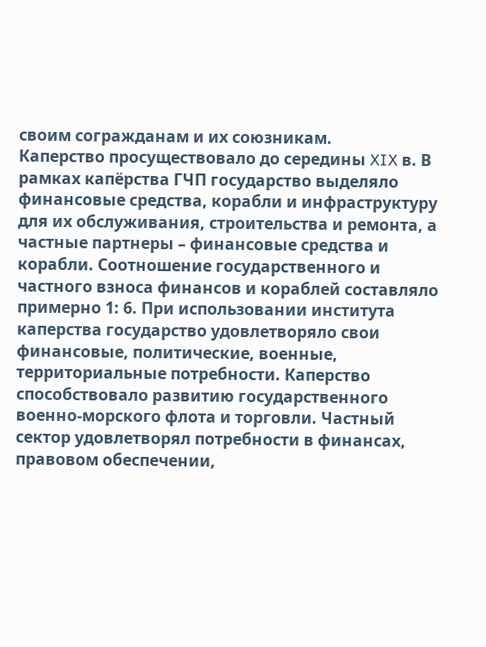своим согражданам и их союзникам.
Каперство просуществовало до середины XIX в. В рамках капёрства ГЧП государство выделяло финансовые средства, корабли и инфраструктуру для их обслуживания, строительства и ремонта, а частные партнеры – финансовые средства и корабли. Соотношение государственного и частного взноса финансов и кораблей составляло примерно 1: 6. При использовании института каперства государство удовлетворяло свои финансовые, политические, военные, территориальные потребности. Каперство способствовало развитию государственного военно-морского флота и торговли. Частный сектор удовлетворял потребности в финансах, правовом обеспечении,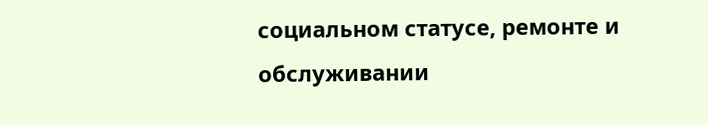социальном статусе, ремонте и обслуживании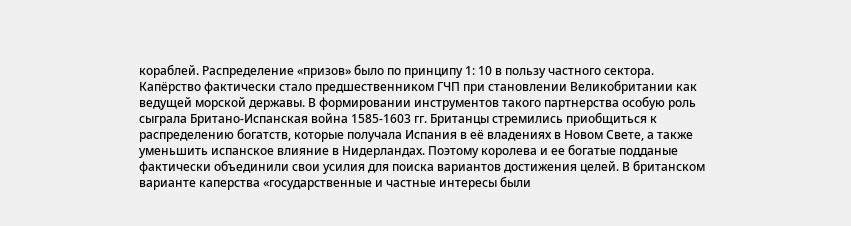кораблей. Распределение «призов» было по принципу 1: 10 в пользу частного сектора.
Капёрство фактически стало предшественником ГЧП при становлении Великобритании как ведущей морской державы. В формировании инструментов такого партнерства особую роль сыграла Британо-Испанская война 1585-1603 гг. Британцы стремились приобщиться к распределению богатств, которые получала Испания в её владениях в Новом Свете, а также уменьшить испанское влияние в Нидерландах. Поэтому королева и ее богатые подданые фактически объединили свои усилия для поиска вариантов достижения целей. В британском варианте каперства «государственные и частные интересы были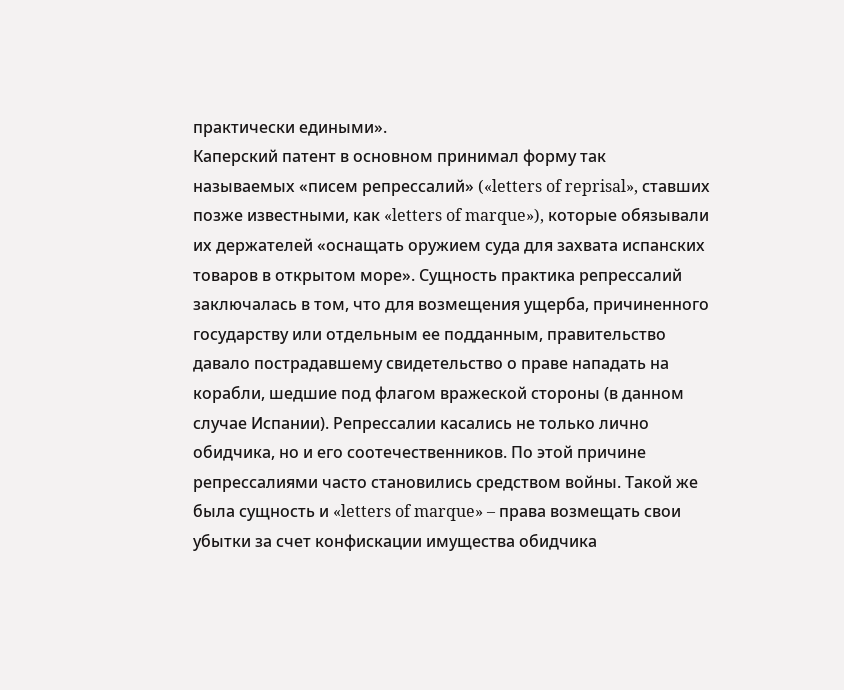практически едиными».
Каперский патент в основном принимал форму так называемых «писем репрессалий» («letters of reprisal», ставших позже известными, как «letters of marque»), которые обязывали их держателей «оснащать оружием суда для захвата испанских товаров в открытом море». Сущность практика репрессалий заключалась в том, что для возмещения ущерба, причиненного государству или отдельным ее подданным, правительство давало пострадавшему свидетельство о праве нападать на корабли, шедшие под флагом вражеской стороны (в данном случае Испании). Репрессалии касались не только лично обидчика, но и его соотечественников. По этой причине репрессалиями часто становились средством войны. Такой же была сущность и «letters of marque» – права возмещать свои убытки за счет конфискации имущества обидчика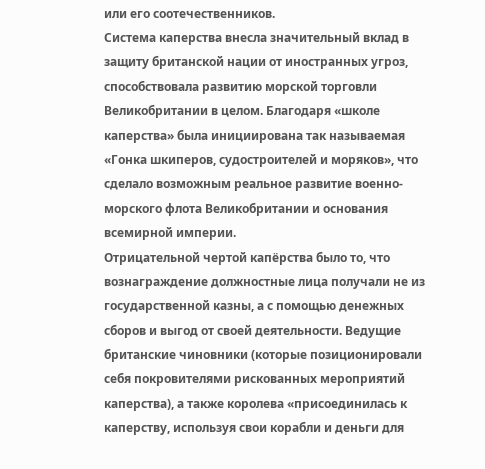или его соотечественников.
Система каперства внесла значительный вклад в защиту британской нации от иностранных угроз, способствовала развитию морской торговли Великобритании в целом. Благодаря «школе каперства» была инициирована так называемая «Гонка шкиперов, судостроителей и моряков», что сделало возможным реальное развитие военно-морского флота Великобритании и основания всемирной империи.
Отрицательной чертой капёрства было то, что вознаграждение должностные лица получали не из государственной казны, а с помощью денежных сборов и выгод от своей деятельности. Ведущие британские чиновники (которые позиционировали себя покровителями рискованных мероприятий каперства), а также королева «присоединилась к каперству, используя свои корабли и деньги для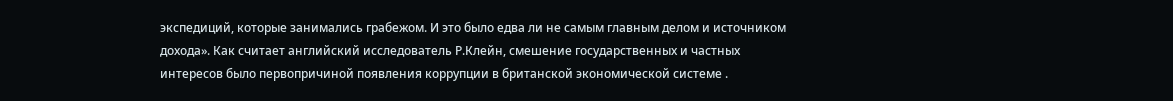экспедиций, которые занимались грабежом. И это было едва ли не самым главным делом и источником дохода». Как считает английский исследователь Р.Клейн, смешение государственных и частных интересов было первопричиной появления коррупции в британской экономической системе .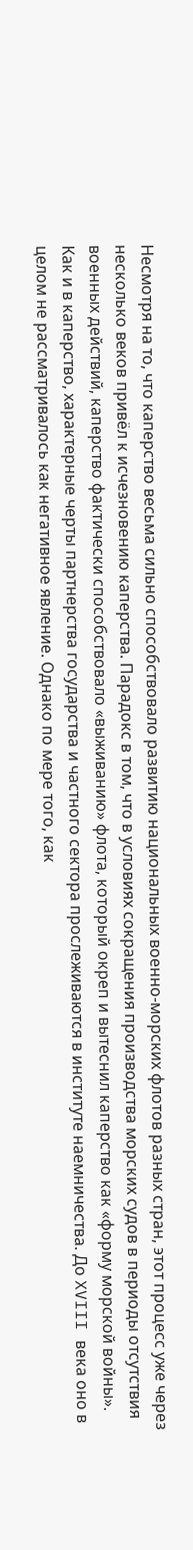Несмотря на то, что каперство весьма сильно способствовало развитию национальных военно-морских флотов разных стран, этот процесс уже через несколько веков привёл к исчезновению каперства. Парадокс в том, что в условиях сокращения производства морских судов в периоды отсутствия военных действий, каперство фактически способствовало «выживанию» флота, который окреп и вытеснил каперство как «форму морской войны».
Как и в каперство, характерные черты партнерства государства и частного сектора прослеживаются в институте наемничества. До XVIII века оно в целом не рассматривалось как негативное явление. Однако по мере того, как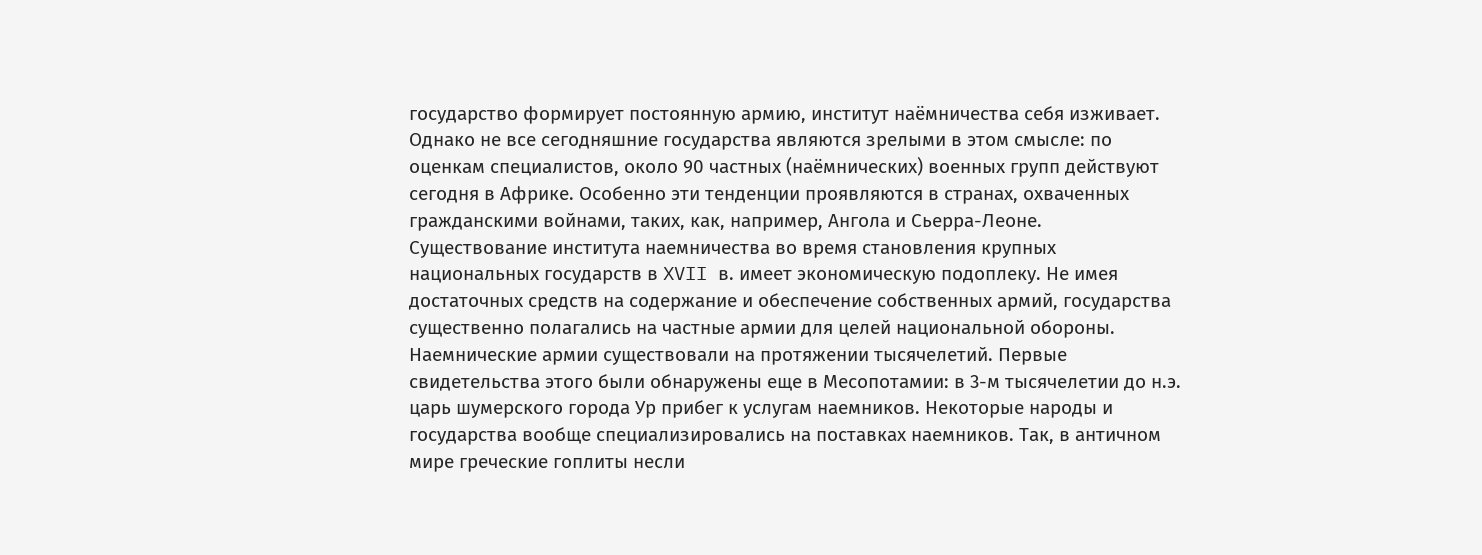государство формирует постоянную армию, институт наёмничества себя изживает. Однако не все сегодняшние государства являются зрелыми в этом смысле: по оценкам специалистов, около 90 частных (наёмнических) военных групп действуют сегодня в Африке. Особенно эти тенденции проявляются в странах, охваченных гражданскими войнами, таких, как, например, Ангола и Сьерра-Леоне.
Существование института наемничества во время становления крупных национальных государств в XVII в. имеет экономическую подоплеку. Не имея достаточных средств на содержание и обеспечение собственных армий, государства существенно полагались на частные армии для целей национальной обороны. Наемнические армии существовали на протяжении тысячелетий. Первые свидетельства этого были обнаружены еще в Месопотамии: в 3-м тысячелетии до н.э. царь шумерского города Ур прибег к услугам наемников. Некоторые народы и государства вообще специализировались на поставках наемников. Так, в античном мире греческие гоплиты несли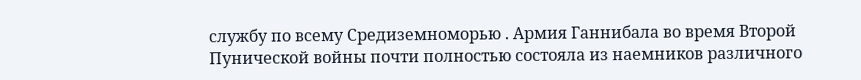службу по всему Средиземноморью . Армия Ганнибала во время Второй Пунической войны почти полностью состояла из наемников различного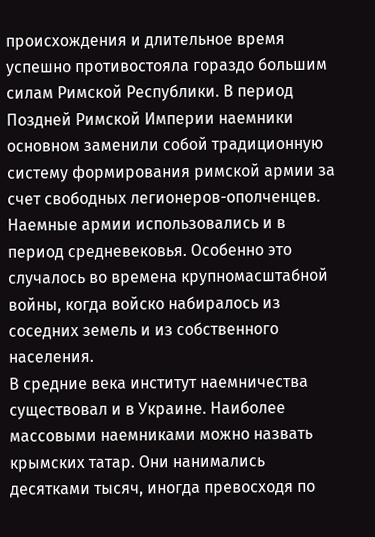происхождения и длительное время успешно противостояла гораздо большим силам Римской Республики. В период Поздней Римской Империи наемники основном заменили собой традиционную систему формирования римской армии за счет свободных легионеров-ополченцев.
Наемные армии использовались и в период средневековья. Особенно это случалось во времена крупномасштабной войны, когда войско набиралось из соседних земель и из собственного населения.
В средние века институт наемничества существовал и в Украине. Наиболее массовыми наемниками можно назвать крымских татар. Они нанимались десятками тысяч, иногда превосходя по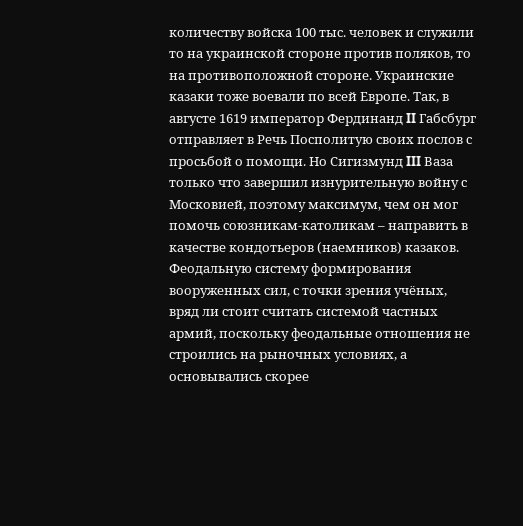количеству войска 100 тыс. человек и служили то на украинской стороне против поляков, то на противоположной стороне. Украинские казаки тоже воевали по всей Европе. Так, в августе 1619 император Фердинанд II Габсбург отправляет в Речь Посполитую своих послов с просьбой о помощи. Но Сигизмунд III Ваза только что завершил изнурительную войну с Московией, поэтому максимум, чем он мог помочь союзникам-католикам – направить в качестве кондотьеров (наемников) казаков.
Феодальную систему формирования вооруженных сил, с точки зрения учёных, вряд ли стоит считать системой частных армий, поскольку феодальные отношения не строились на рыночных условиях, а основывались скорее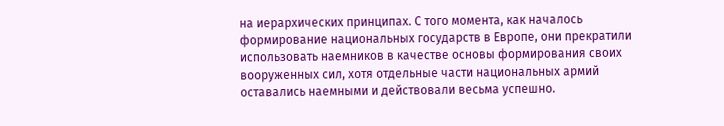на иерархических принципах. С того момента, как началось формирование национальных государств в Европе, они прекратили использовать наемников в качестве основы формирования своих вооруженных сил, хотя отдельные части национальных армий оставались наемными и действовали весьма успешно.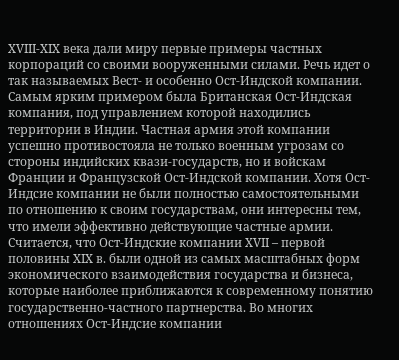XVIII-XIX века дали миру первые примеры частных корпораций со своими вооруженными силами. Речь идет о так называемых Вест- и особенно Ост-Индской компании. Самым ярким примером была Британская Ост-Индская компания, под управлением которой находились территории в Индии. Частная армия этой компании успешно противостояла не только военным угрозам со стороны индийских квази-государств, но и войскам Франции и Французской Ост-Индской компании. Хотя Ост-Индсие компании не были полностью самостоятельными по отношению к своим государствам, они интересны тем, что имели эффективно действующие частные армии. Считается, что Ост-Индские компании XVII – первой половины XIX в. были одной из самых масштабных форм экономического взаимодействия государства и бизнеса, которые наиболее приближаются к современному понятию государственно-частного партнерства. Во многих отношениях Ост-Индсие компании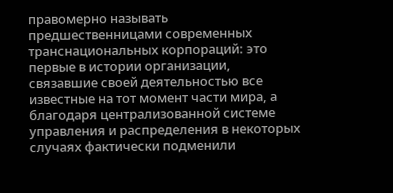правомерно называть предшественницами современных транснациональных корпораций: это первые в истории организации, связавшие своей деятельностью все известные на тот момент части мира, а благодаря централизованной системе управления и распределения в некоторых случаях фактически подменили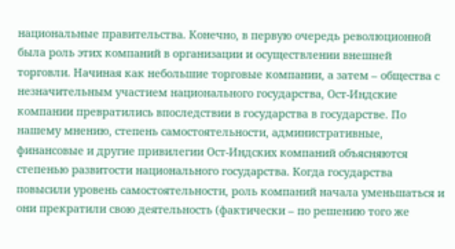национальные правительства. Конечно, в первую очередь революционной была роль этих компаний в организации и осуществлении внешней торговли. Начиная как небольшие торговые компании, а затем – общества с незначительным участием национального государства, Ост-Индские компании превратились впоследствии в государства в государстве. По нашему мнению, степень самостоятельности, административные, финансовые и другие привилегии Ост-Индских компаний объясняются степенью развитости национального государства. Когда государства повысили уровень самостоятельности, роль компаний начала уменьшаться и они прекратили свою деятельность (фактически – по решению того же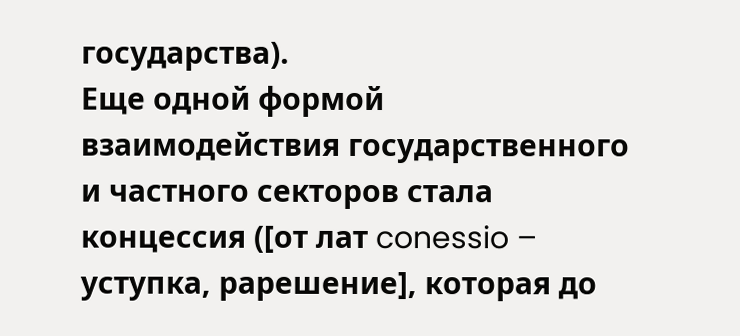государства).
Еще одной формой взаимодействия государственного и частного секторов стала концессия ([от лат conessio – уступка, рарешение], которая до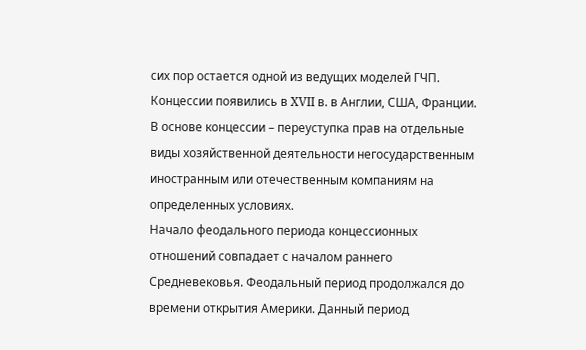сих пор остается одной из ведущих моделей ГЧП.
Концессии появились в XVII в. в Англии, США, Франции. В основе концессии – переуступка прав на отдельные виды хозяйственной деятельности негосударственным иностранным или отечественным компаниям на определенных условиях.
Начало феодального периода концессионных отношений совпадает с началом раннего Средневековья. Феодальный период продолжался до времени открытия Америки. Данный период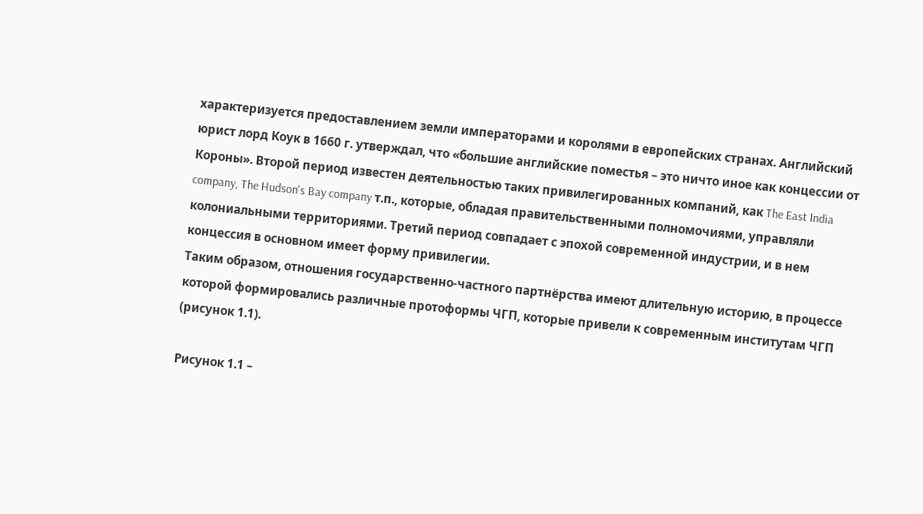характеризуется предоставлением земли императорами и королями в европейских странах. Английский юрист лорд Коук в 1660 г. утверждал, что «большие английские поместья – это ничто иное как концессии от Короны». Второй период известен деятельностью таких привилегированных компаний, как The East India company, The Hudson's Bay company т.п., которые, обладая правительственными полномочиями, управляли колониальными территориями. Третий период совпадает с эпохой современной индустрии, и в нем концессия в основном имеет форму привилегии.
Таким образом, отношения государственно-частного партнёрства имеют длительную историю, в процессе которой формировались различные протоформы ЧГП, которые привели к современным институтам ЧГП (рисунок 1.1).

Рисунок 1.1 –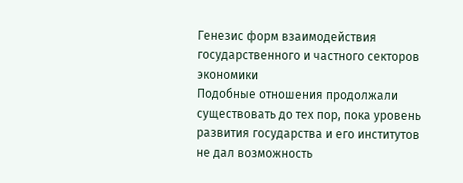Генезис форм взаимодействия государственного и частного секторов экономики
Подобные отношения продолжали существовать до тех пор, пока уровень развития государства и его институтов не дал возможность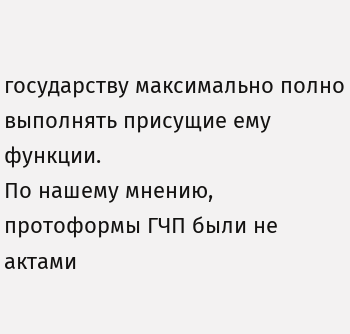государству максимально полно выполнять присущие ему функции.
По нашему мнению, протоформы ГЧП были не актами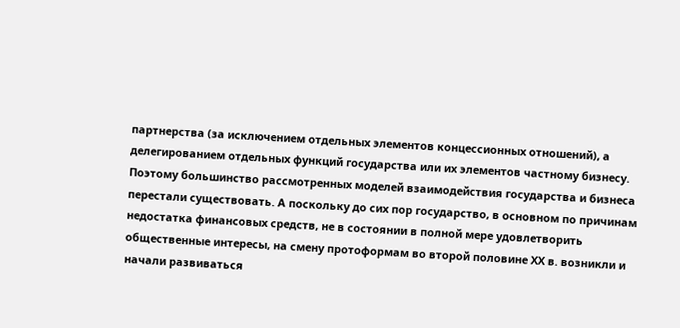партнерства (за исключением отдельных элементов концессионных отношений), а делегированием отдельных функций государства или их элементов частному бизнесу. Поэтому большинство рассмотренных моделей взаимодействия государства и бизнеса перестали существовать. А поскольку до сих пор государство, в основном по причинам недостатка финансовых средств, не в состоянии в полной мере удовлетворить общественные интересы, на смену протоформам во второй половине ХХ в. возникли и начали развиваться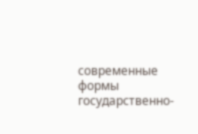современные формы государственно-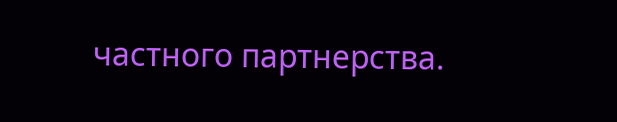частного партнерства.